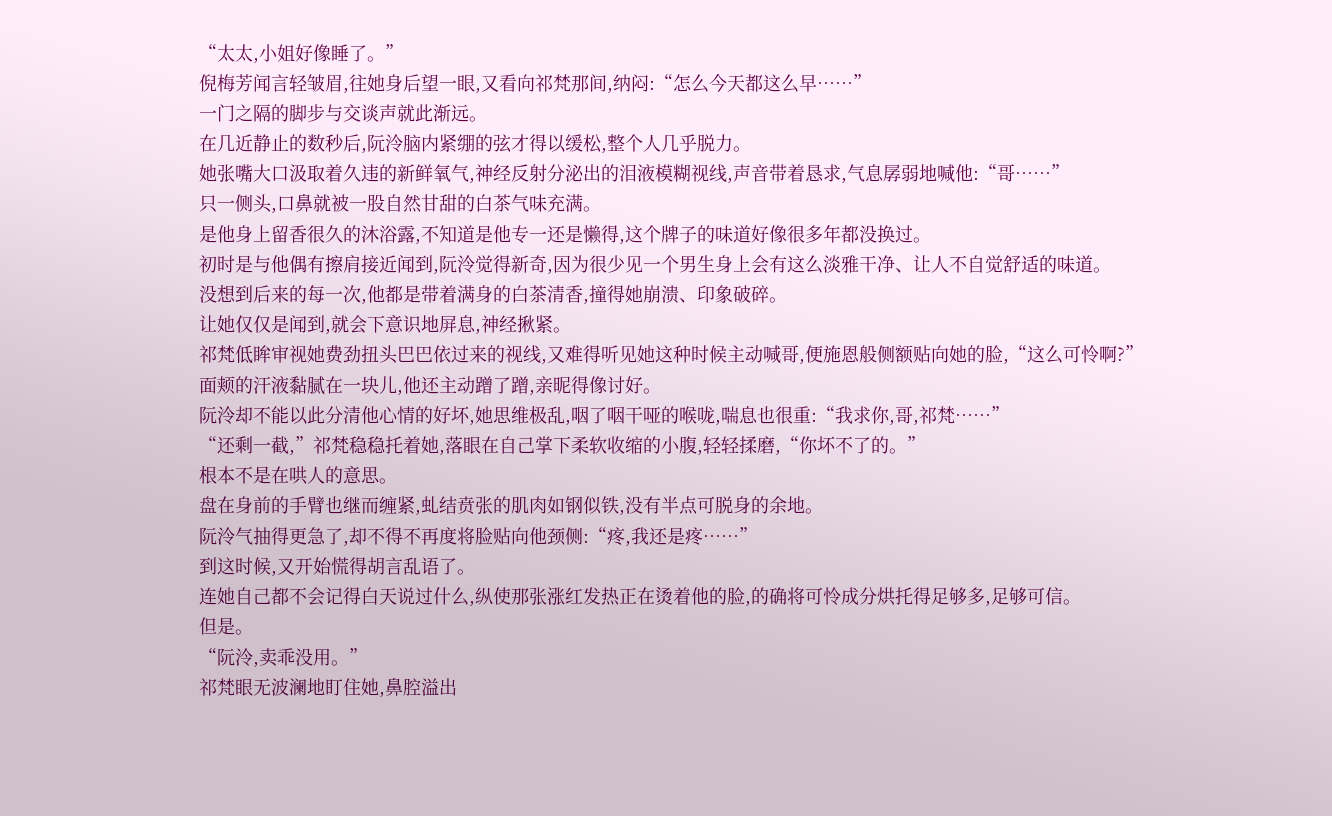“太太,小姐好像睡了。”
倪梅芳闻言轻皱眉,往她身后望一眼,又看向祁梵那间,纳闷:“怎么今天都这么早……”
一门之隔的脚步与交谈声就此渐远。
在几近静止的数秒后,阮泠脑内紧绷的弦才得以缓松,整个人几乎脱力。
她张嘴大口汲取着久违的新鲜氧气,神经反射分泌出的泪液模糊视线,声音带着恳求,气息孱弱地喊他:“哥……”
只一侧头,口鼻就被一股自然甘甜的白茶气味充满。
是他身上留香很久的沐浴露,不知道是他专一还是懒得,这个牌子的味道好像很多年都没换过。
初时是与他偶有擦肩接近闻到,阮泠觉得新奇,因为很少见一个男生身上会有这么淡雅干净、让人不自觉舒适的味道。
没想到后来的每一次,他都是带着满身的白茶清香,撞得她崩溃、印象破碎。
让她仅仅是闻到,就会下意识地屏息,神经揪紧。
祁梵低眸审视她费劲扭头巴巴依过来的视线,又难得听见她这种时候主动喊哥,便施恩般侧额贴向她的脸,“这么可怜啊?”
面颊的汗液黏腻在一块儿,他还主动蹭了蹭,亲昵得像讨好。
阮泠却不能以此分清他心情的好坏,她思维极乱,咽了咽干哑的喉咙,喘息也很重:“我求你,哥,祁梵……”
“还剩一截,”祁梵稳稳托着她,落眼在自己掌下柔软收缩的小腹,轻轻揉磨,“你坏不了的。”
根本不是在哄人的意思。
盘在身前的手臂也继而缠紧,虬结贲张的肌肉如钢似铁,没有半点可脱身的余地。
阮泠气抽得更急了,却不得不再度将脸贴向他颈侧:“疼,我还是疼……”
到这时候,又开始慌得胡言乱语了。
连她自己都不会记得白天说过什么,纵使那张涨红发热正在烫着他的脸,的确将可怜成分烘托得足够多,足够可信。
但是。
“阮泠,卖乖没用。”
祁梵眼无波澜地盯住她,鼻腔溢出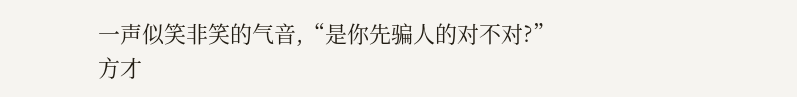一声似笑非笑的气音,“是你先骗人的对不对?”
方才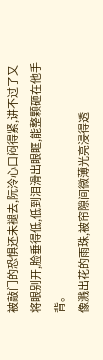被敲门的恐惧还未褪去,阮泠心口闷得紧,讲不过了又将眼别开,脸垂得低,低到泪滑出眼眶,能整颗砸在他手背。
像溅出花的雨珠,被帘隙间微薄光亮浸得透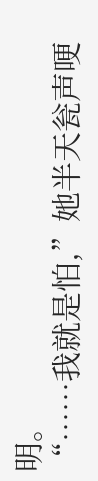明。
“……我就是怕,”她半天瓮声哽